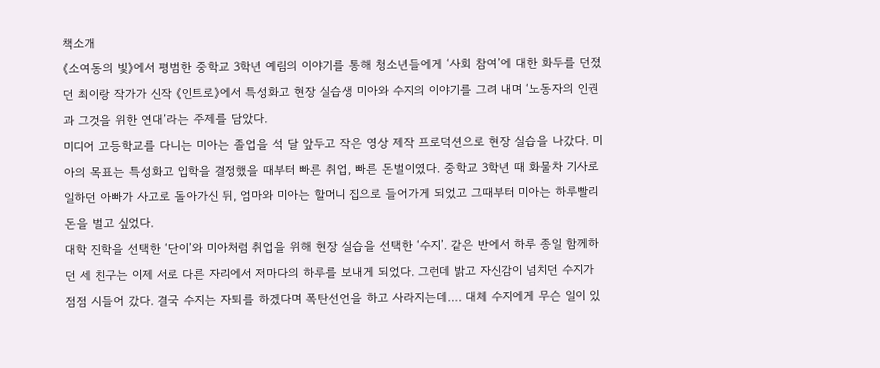책소개
《소여동의 빛》에서 평범한 중학교 3학년 예림의 이야기를 통해 청소년들에게 ‘사회 참여’에 대한 화두를 던졌던 최이랑 작가가 신작 《인트로》에서 특성화고 현장 실습생 미아와 수지의 이야기를 그려 내며 ‘노동자의 인권과 그것을 위한 연대’라는 주제를 담았다.
미디어 고등학교를 다니는 미아는 졸업을 석 달 앞두고 작은 영상 제작 프로덕션으로 현장 실습을 나갔다. 미아의 목표는 특성화고 입학을 결정했을 때부터 빠른 취업, 빠른 돈벌이였다. 중학교 3학년 때 화물차 기사로 일하던 아빠가 사고로 돌아가신 뒤, 엄마와 미아는 할머니 집으로 들어가게 되었고 그때부터 미아는 하루빨리 돈을 벌고 싶었다.
대학 진학을 선택한 ‘단이’와 미아처럼 취업을 위해 현장 실습을 선택한 ‘수지’. 같은 반에서 하루 종일 함께하던 세 친구는 이제 서로 다른 자리에서 저마다의 하루를 보내게 되었다. 그런데 밝고 자신감이 넘치던 수지가 점점 시들어 갔다. 결국 수지는 자퇴를 하겠다며 폭탄선언을 하고 사라지는데…. 대체 수지에게 무슨 일이 있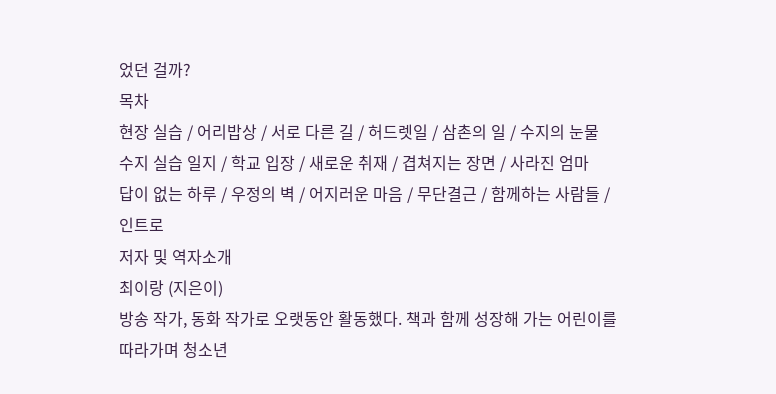었던 걸까?
목차
현장 실습 / 어리밥상 / 서로 다른 길 / 허드렛일 / 삼촌의 일 / 수지의 눈물
수지 실습 일지 / 학교 입장 / 새로운 취재 / 겹쳐지는 장면 / 사라진 엄마
답이 없는 하루 / 우정의 벽 / 어지러운 마음 / 무단결근 / 함께하는 사람들 / 인트로
저자 및 역자소개
최이랑 (지은이)
방송 작가, 동화 작가로 오랫동안 활동했다. 책과 함께 성장해 가는 어린이를 따라가며 청소년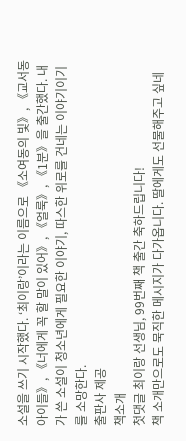소설을 쓰기 시작했다. ‘최이랑’이라는 이름으로 《소여동의 빛》, 《교서동 아이들》, 《너에게 꼭 할 말이 있어》, 《얼룩》, 《1분》을 출간했다. 내가 쓴 소설이 청소년에게 필요한 이야기, 따스한 위로를 건네는 이야기이기를 소망한다.
출판사 제공
책소개
첫댓글 최이랑 선생님, 99번째 책 출간 축하드립니다!
책 소개만으로도 묵직한 메시지가 다가옵니다. 딸에게도 선물해주고 싶네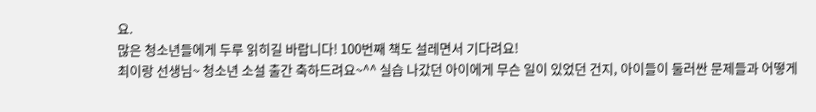요.
많은 청소년들에게 두루 읽히길 바랍니다! 100번째 책도 설레면서 기다려요!
최이랑 선생님~ 청소년 소설 출간 축하드려요~^^ 실습 나갔던 아이에게 무슨 일이 있었던 건지, 아이들이 둘러싼 문제들과 어떻게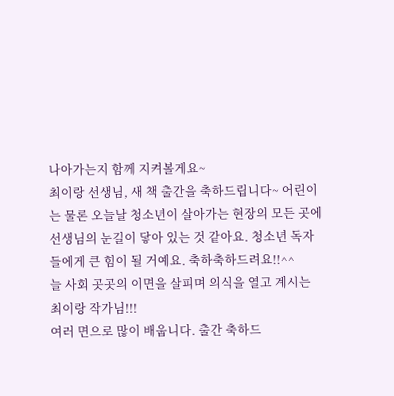나아가는지 함께 지켜볼게요~
최이랑 선생님, 새 책 출간을 축하드립니다~ 어린이는 물론 오늘날 청소년이 살아가는 현장의 모든 곳에 선생님의 눈길이 닿아 있는 것 같아요. 청소년 독자들에게 큰 힘이 될 거예요. 축하축하드려요!!^^
늘 사회 곳곳의 이면을 살피며 의식을 열고 계시는 최이랑 작가님!!!
여러 면으로 많이 배웁니다. 출간 축하드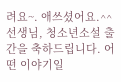려요~. 애쓰셨어요.^^
선생님, 청소년소설 출간을 축하드립니다. 어떤 이야기일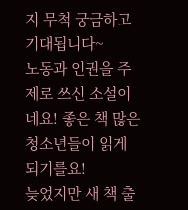지 무척 궁금하고 기대됩니다~
노동과 인권을 주제로 쓰신 소설이네요! 좋은 책 많은 청소년들이 읽게 되기를요!
늦었지만 새 책 출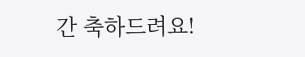간 축하드려요!